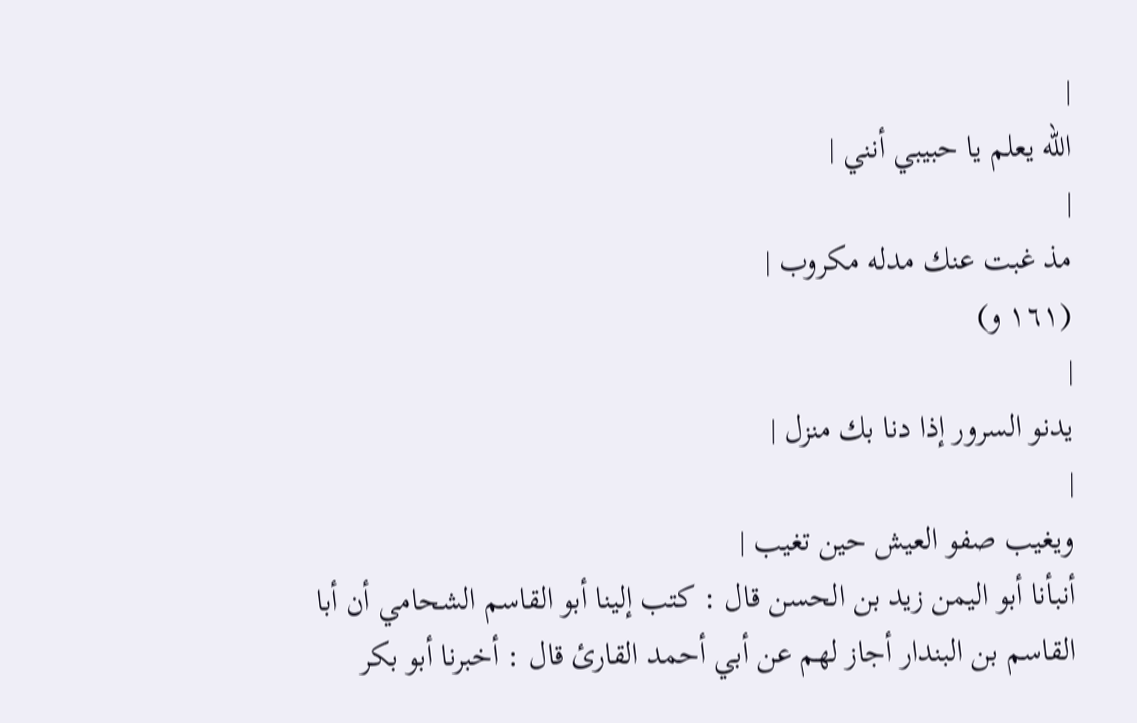|
الله يعلم يا حبيبي أنني |
|
مذ غبت عنك مدله مكروب |
(١٦١ و)
|
يدنو السرور إذا دنا بك منزل |
|
ويغيب صفو العيش حين تغيب |
أنبأنا أبو اليمن زيد بن الحسن قال : كتب إلينا أبو القاسم الشحامي أن أبا القاسم بن البندار أجاز لهم عن أبي أحمد القارئ قال : أخبرنا أبو بكر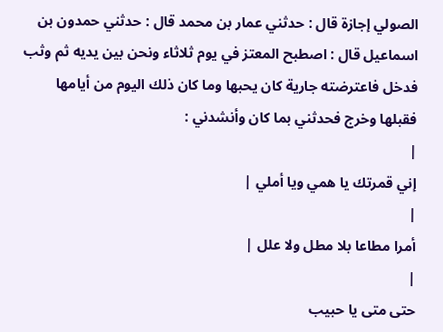الصولي إجازة قال : حدثني عمار بن محمد قال : حدثني حمدون بن اسماعيل قال : اصطبح المعتز في يوم ثلاثاء ونحن بين يديه ثم وثب فدخل فاعترضته جارية كان يحبها وما كان ذلك اليوم من أيامها فقبلها وخرج فحدثني بما كان وأنشدني :
|
إني قمرتك يا همي ويا أملي |
|
أمرا مطاعا بلا مطل ولا علل |
|
حتى متى يا حبيب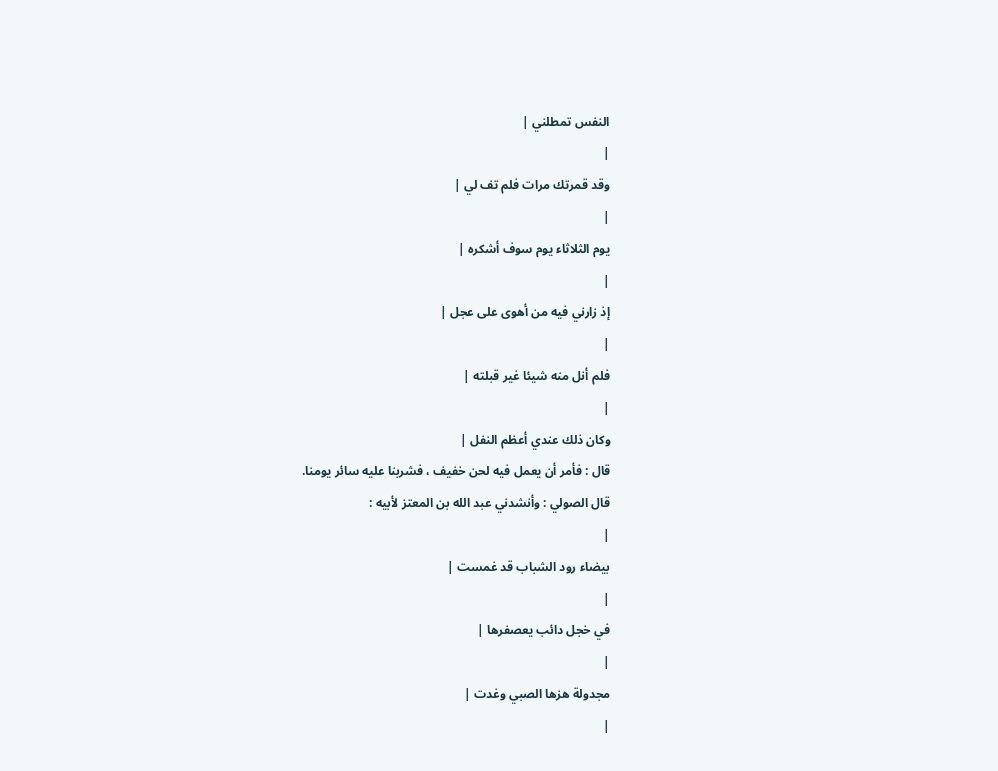النفس تمطلني |
|
وقد قمرتك مرات فلم تف لي |
|
يوم الثلاثاء يوم سوف أشكره |
|
إذ زارني فيه من أهوى على عجل |
|
فلم أنل منه شيئا غير قبلته |
|
وكان ذلك عندي أعظم النفل |
قال : فأمر أن يعمل فيه لحن خفيف ، فشربنا عليه سائر يومنا.
قال الصولي : وأنشدني عبد الله بن المعتز لأبيه :
|
بيضاء رود الشباب قد غمست |
|
في خجل دائب يعصفرها |
|
مجدولة هزها الصبي وغدت |
|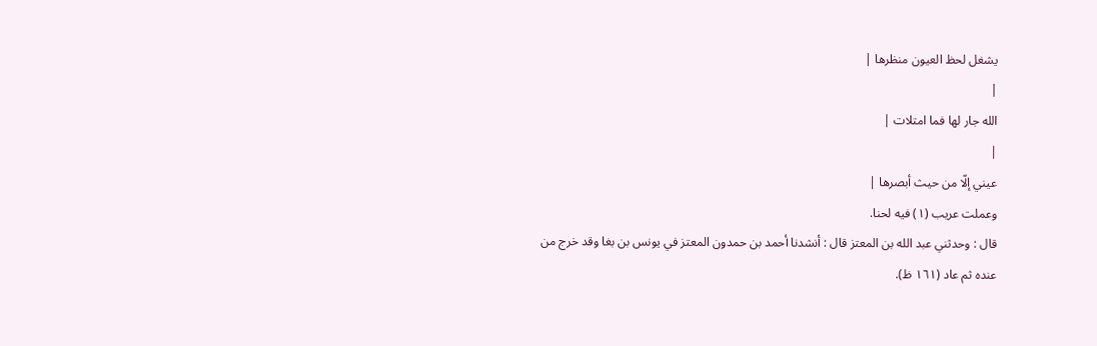يشغل لحظ العيون منظرها |
|
الله جار لها فما امتلات |
|
عيني إلّا من حيث أبصرها |
وعملت عريب (١) فيه لحنا.
قال : وحدثني عبد الله بن المعتز قال : أنشدنا أحمد بن حمدون المعتز في يونس بن بغا وقد خرج من عنده ثم عاد (١٦١ ظ).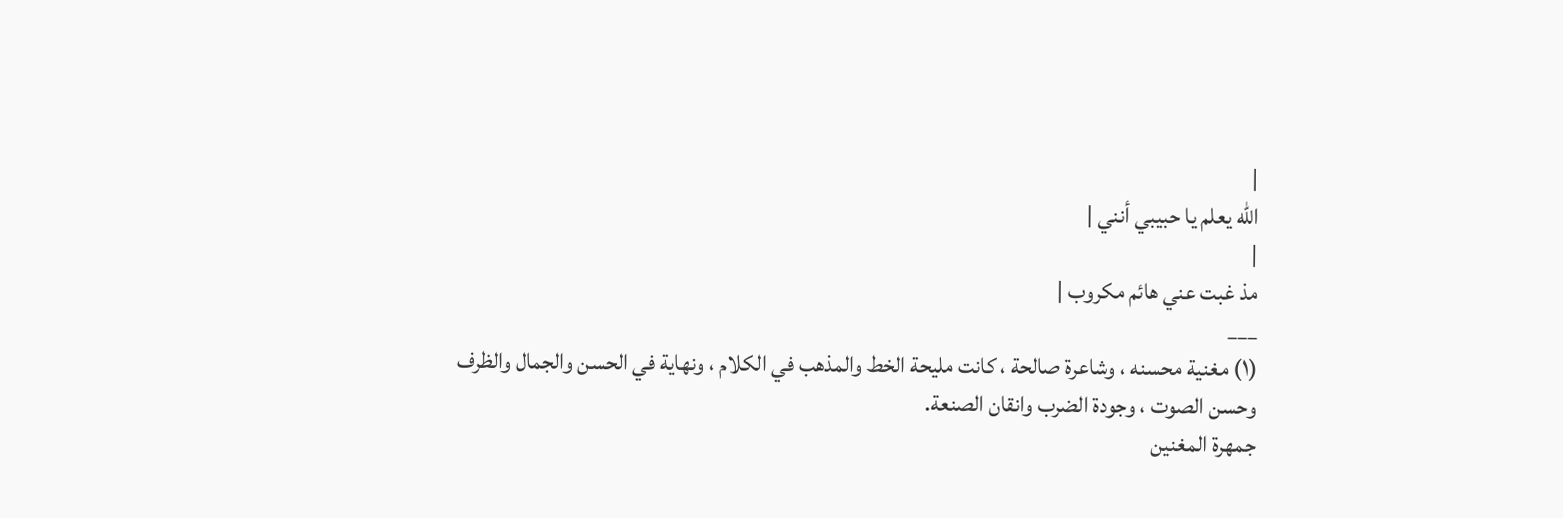|
الله يعلم يا حبيبي أنني |
|
مذ غبت عني هائم مكروب |
___
(١) مغنية محسنه ، وشاعرة صالحة ، كانت مليحة الخط والمذهب في الكلام ، ونهاية في الحسن والجمال والظرف وحسن الصوت ، وجودة الضرب وانقان الصنعة.
جمهرة المغنين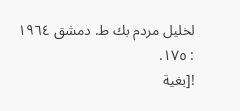لخليل مردم بك ط. دمشق ١٩٦٤ : ١٧٥.
![بغية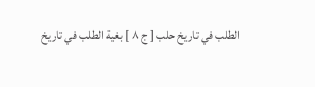الطلب في تاريخ حلب [ ج ٨ ] بغية الطلب في تاريخ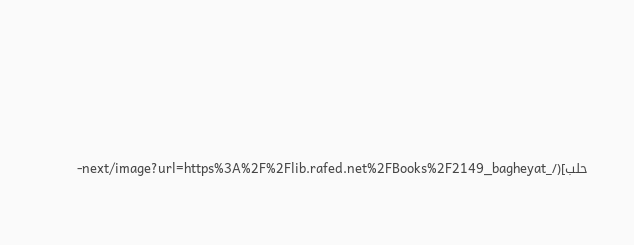حلب](/_next/image?url=https%3A%2F%2Flib.rafed.net%2FBooks%2F2149_bagheyat-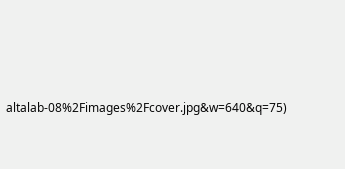altalab-08%2Fimages%2Fcover.jpg&w=640&q=75)